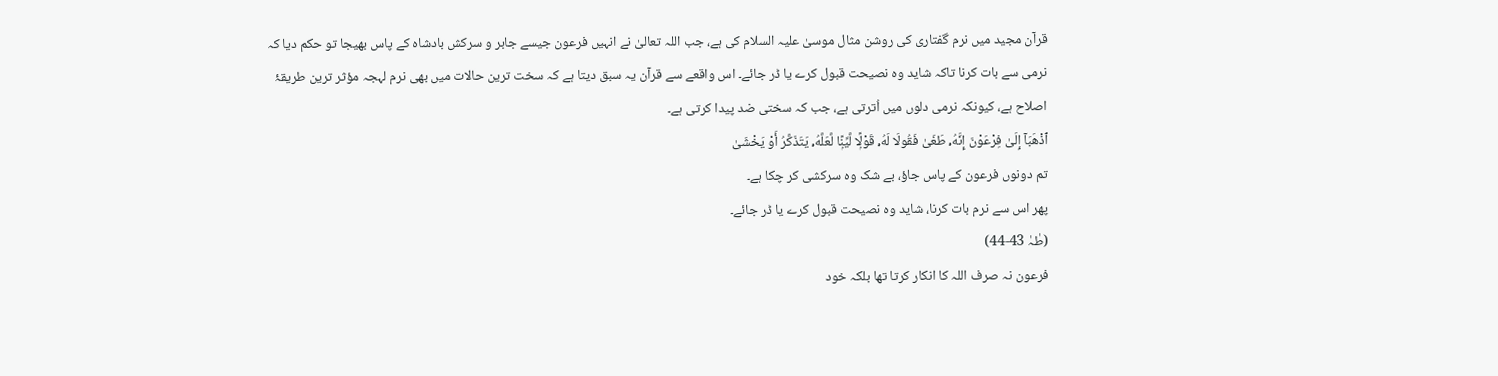قرآن مجید میں نرم گفتاری کی روشن مثال موسیٰ علیہ السلام کی ہے، جب اللہ تعالیٰ نے انہیں فرعون جیسے جابر و سرکش بادشاہ کے پاس بھیجا تو حکم دیا کہ نرمی سے بات کرنا تاکہ شاید وہ نصیحت قبول کرے یا ڈر جائے۔ اس واقعے سے قرآن یہ سبق دیتا ہے کہ سخت ترین حالات میں بھی نرم لہجہ مؤثر ترین طریقۂ اصلاح ہے، کیونکہ نرمی دلوں میں اُترتی ہے، جب کہ سختی ضد پیدا کرتی ہے۔
ٱذْهَبَآ إِلَىٰ فِرْعَوْنَ إِنَّهُۥ طَغَىٰ فَقُولَا لَهُۥ قَوْلًۭا لَّيِّنًۭا لَّعَلَّهُۥ يَتَذَكَّرُ أَوْ يَخْشَىٰ
تم دونوں فرعون کے پاس جاؤ، بے شک وہ سرکشی کر چکا ہے۔
پھر اس سے نرم بات کرنا، شاید وہ نصیحت قبول کرے یا ڈر جائے۔
(طٰہٰ 43-44)
فرعون نہ صرف اللہ کا انکار کرتا تھا بلکہ خود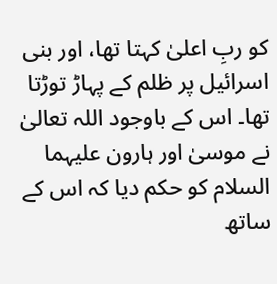کو ربِ اعلیٰ کہتا تھا، اور بنی اسرائیل پر ظلم کے پہاڑ توڑتا تھا۔ اس کے باوجود اللہ تعالیٰ نے موسیٰ اور ہارون علیہما السلام کو حکم دیا کہ اس کے ساتھ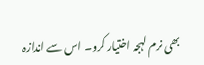بھی نرم لہجہ اختیار کرو۔ اس سے اندازہ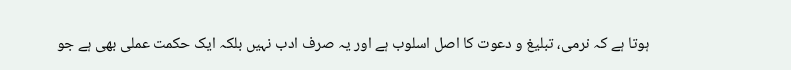ہوتا ہے کہ نرمی، تبلیغ و دعوت کا اصل اسلوب ہے اور یہ صرف ادب نہیں بلکہ ایک حکمت عملی بھی ہے جو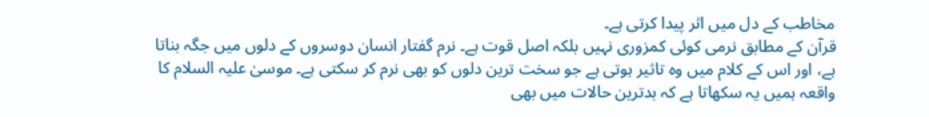مخاطب کے دل میں اثر پیدا کرتی ہے۔
قرآن کے مطابق نرمی کوئی کمزوری نہیں بلکہ اصل قوت ہے۔ نرم گفتار انسان دوسروں کے دلوں میں جگہ بناتا ہے، اور اس کے کلام میں وہ تاثیر ہوتی ہے جو سخت ترین دلوں کو بھی نرم کر سکتی ہے۔ موسیٰ علیہ السلام کا واقعہ ہمیں یہ سکھاتا ہے کہ بدترین حالات میں بھی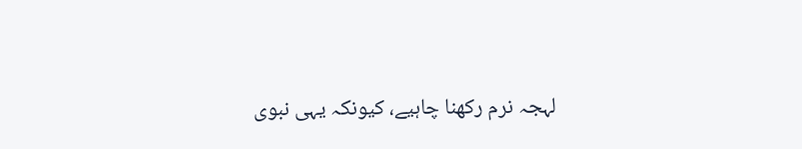لہجہ نرم رکھنا چاہیے، کیونکہ یہی نبوی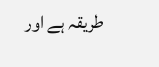طریقہ ہے اور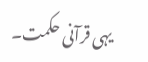یہی قرآنی حکمت۔